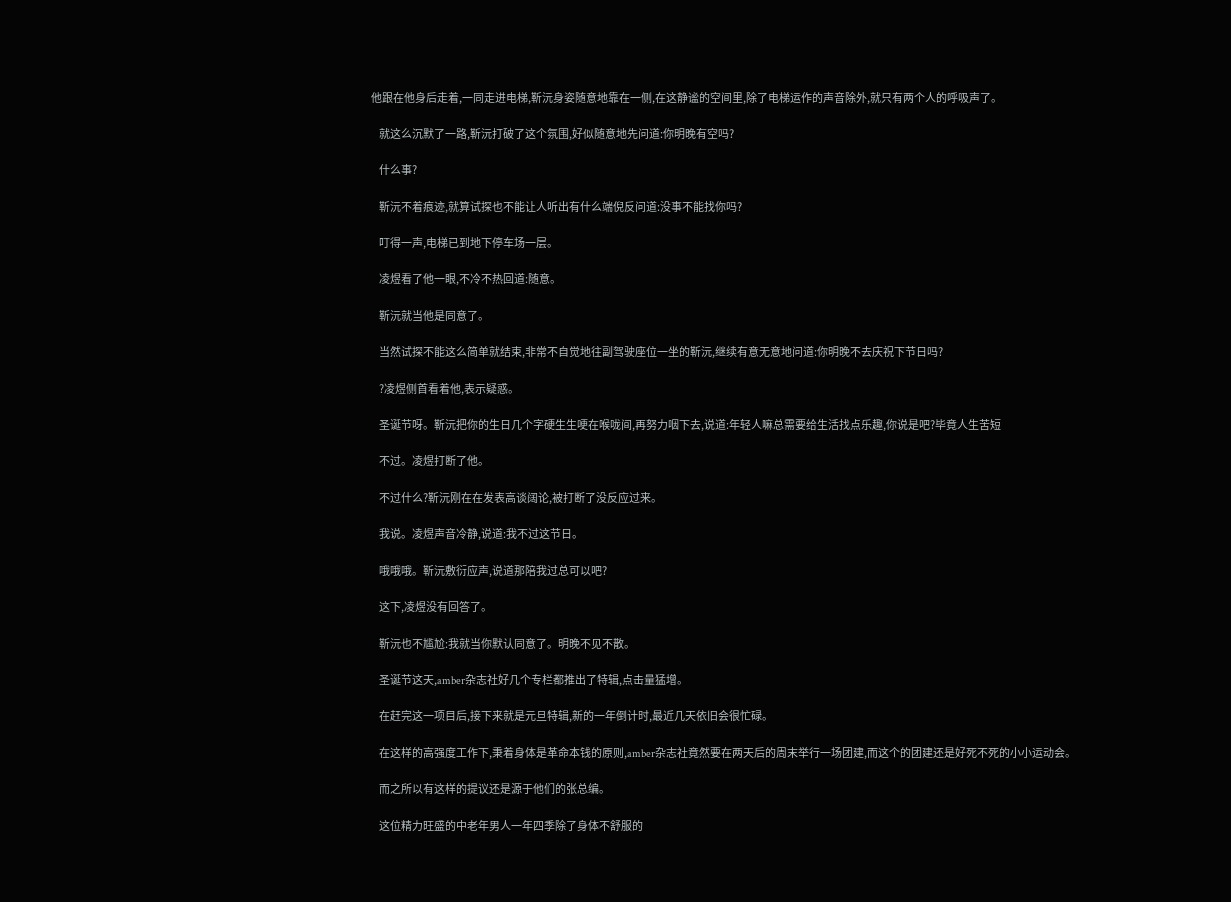他跟在他身后走着,一同走进电梯,靳沅身姿随意地靠在一侧,在这静谧的空间里,除了电梯运作的声音除外,就只有两个人的呼吸声了。

    就这么沉默了一路,靳沅打破了这个氛围,好似随意地先问道:你明晚有空吗?

    什么事?

    靳沅不着痕迹,就算试探也不能让人听出有什么端倪反问道:没事不能找你吗?

    叮得一声,电梯已到地下停车场一层。

    凌煜看了他一眼,不冷不热回道:随意。

    靳沅就当他是同意了。

    当然试探不能这么简单就结束,非常不自觉地往副驾驶座位一坐的靳沅,继续有意无意地问道:你明晚不去庆祝下节日吗?

    ?凌煜侧首看着他,表示疑惑。

    圣诞节呀。靳沅把你的生日几个字硬生生哽在喉咙间,再努力咽下去,说道:年轻人嘛总需要给生活找点乐趣,你说是吧?毕竟人生苦短

    不过。凌煜打断了他。

    不过什么?靳沅刚在在发表高谈阔论,被打断了没反应过来。

    我说。凌煜声音冷静,说道:我不过这节日。

    哦哦哦。靳沅敷衍应声,说道那陪我过总可以吧?

    这下,凌煜没有回答了。

    靳沅也不尴尬:我就当你默认同意了。明晚不见不散。

    圣诞节这天,amber杂志社好几个专栏都推出了特辑,点击量猛增。

    在赶完这一项目后,接下来就是元旦特辑,新的一年倒计时,最近几天依旧会很忙碌。

    在这样的高强度工作下,秉着身体是革命本钱的原则,amber杂志社竟然要在两天后的周末举行一场团建,而这个的团建还是好死不死的小小运动会。

    而之所以有这样的提议还是源于他们的张总编。

    这位精力旺盛的中老年男人一年四季除了身体不舒服的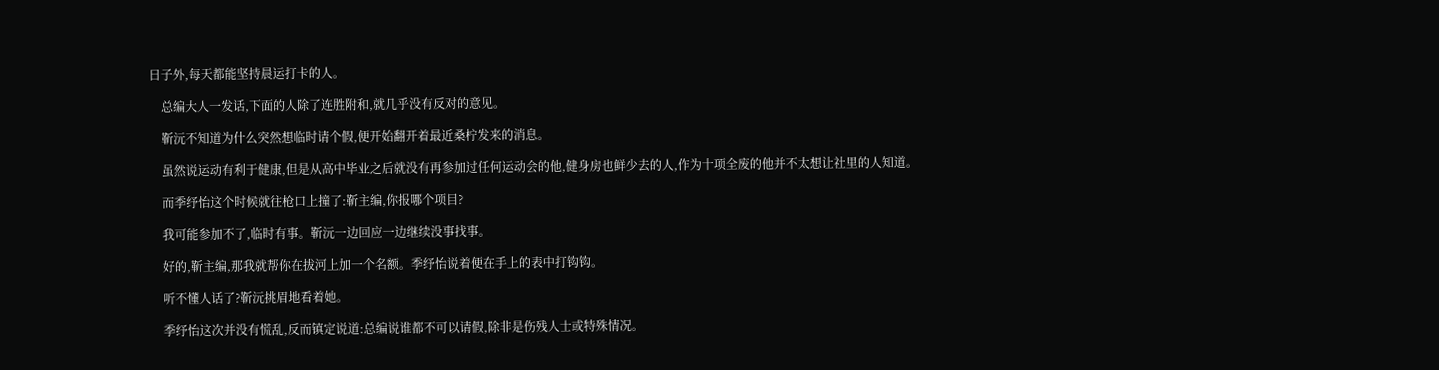日子外,每天都能坚持晨运打卡的人。

    总编大人一发话,下面的人除了连胜附和,就几乎没有反对的意见。

    靳沅不知道为什么突然想临时请个假,便开始翻开着最近桑柠发来的消息。

    虽然说运动有利于健康,但是从高中毕业之后就没有再参加过任何运动会的他,健身房也鲜少去的人,作为十项全废的他并不太想让社里的人知道。

    而季纾怡这个时候就往枪口上撞了:靳主编,你报哪个项目?

    我可能参加不了,临时有事。靳沅一边回应一边继续没事找事。

    好的,靳主编,那我就帮你在拔河上加一个名额。季纾怡说着便在手上的表中打钩钩。

    听不懂人话了?靳沅挑眉地看着她。

    季纾怡这次并没有慌乱,反而镇定说道:总编说谁都不可以请假,除非是伤残人士或特殊情况。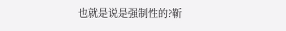也就是说是强制性的?靳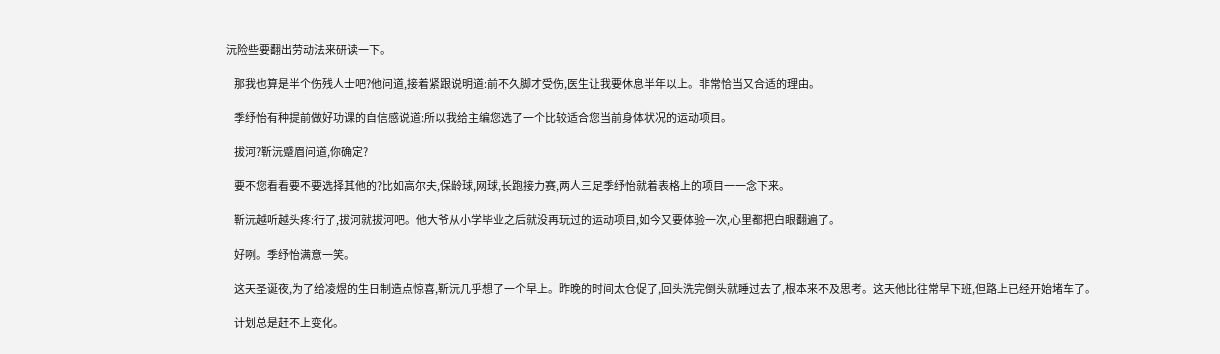沅险些要翻出劳动法来研读一下。

    那我也算是半个伤残人士吧?他问道,接着紧跟说明道:前不久脚才受伤,医生让我要休息半年以上。非常恰当又合适的理由。

    季纾怡有种提前做好功课的自信感说道:所以我给主编您选了一个比较适合您当前身体状况的运动项目。

    拔河?靳沅蹙眉问道,你确定?

    要不您看看要不要选择其他的?比如高尔夫,保龄球,网球,长跑接力赛,两人三足季纾怡就着表格上的项目一一念下来。

    靳沅越听越头疼:行了,拔河就拔河吧。他大爷从小学毕业之后就没再玩过的运动项目,如今又要体验一次,心里都把白眼翻遍了。

    好咧。季纾怡满意一笑。

    这天圣诞夜,为了给凌煜的生日制造点惊喜,靳沅几乎想了一个早上。昨晚的时间太仓促了,回头洗完倒头就睡过去了,根本来不及思考。这天他比往常早下班,但路上已经开始堵车了。

    计划总是赶不上变化。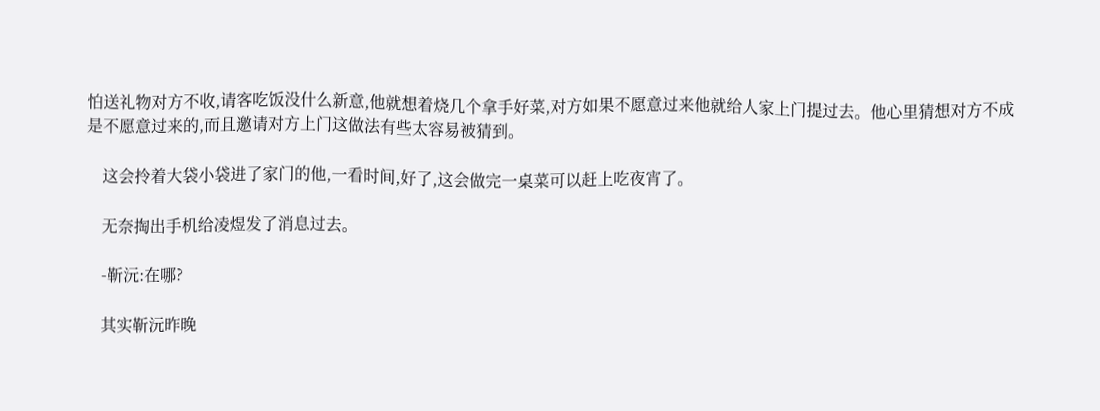怕送礼物对方不收,请客吃饭没什么新意,他就想着烧几个拿手好菜,对方如果不愿意过来他就给人家上门提过去。他心里猜想对方不成是不愿意过来的,而且邀请对方上门这做法有些太容易被猜到。

    这会拎着大袋小袋进了家门的他,一看时间,好了,这会做完一桌菜可以赶上吃夜宵了。

    无奈掏出手机给凌煜发了消息过去。

    -靳沅:在哪?

    其实靳沅昨晚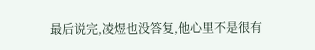最后说完,凌煜也没答复,他心里不是很有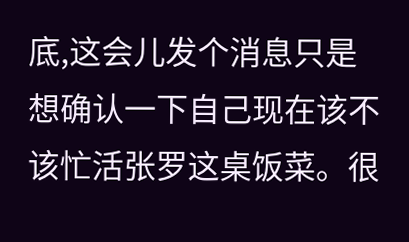底,这会儿发个消息只是想确认一下自己现在该不该忙活张罗这桌饭菜。很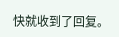快就收到了回复。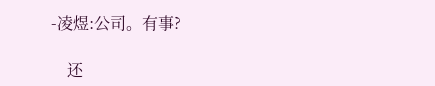-凌煜:公司。有事?

    还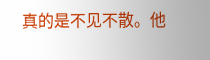真的是不见不散。他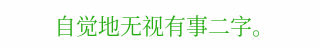自觉地无视有事二字。